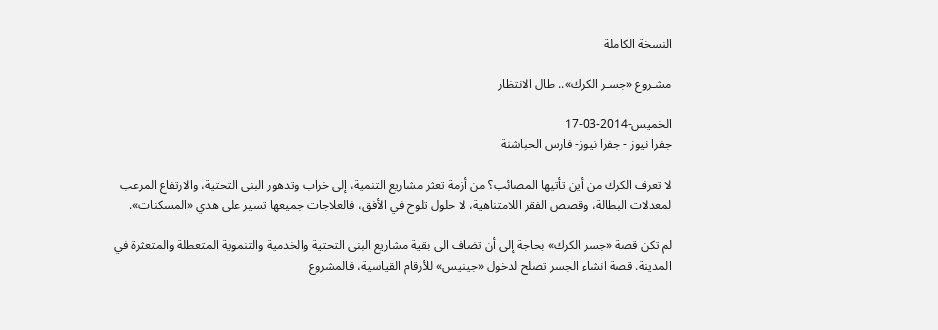النسخة الكاملة

مشـروع «جسـر الكرك».. طال الانتظار

الخميس-2014-03-17
جفرا نيوز - جفرا نيوز- فارس الحباشنة

لا تعرف الكرك من أين تأتيها المصائب؟ من أزمة تعثر مشاريع التنمية، إلى خراب وتدهور البنى التحتية، والارتفاع المرعب لمعدلات البطالة، وقصص الفقر اللامتناهية، لا حلول تلوح في الأفق، فالعلاجات جميعها تسير على هدي «المسكنات».

لم تكن قصة «جسر الكرك» بحاجة إلى أن تضاف الى بقية مشاريع البنى التحتية والخدمية والتنموية المتعطلة والمتعثرة في المدينة. قصة انشاء الجسر تصلح لدخول «جينيس» للأرقام القياسية، فالمشروع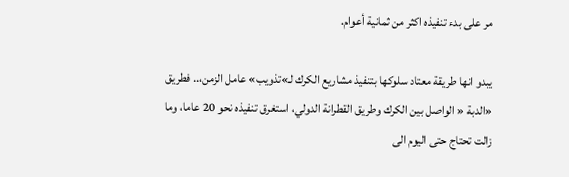مر على بدء تنفيذه اكثر من ثمانية أعوام.

يبدو انها طريقة معتاد سلوكها بتنفيذ مشاريع الكرك لـ»تذويب» عامل الزمن،.. فطريق «الدبة « الواصل بين الكرك وطريق القطرانة الدولي، استغرق تنفيذه نحو 20 عاما، وما زالت تحتاج حتى اليوم الى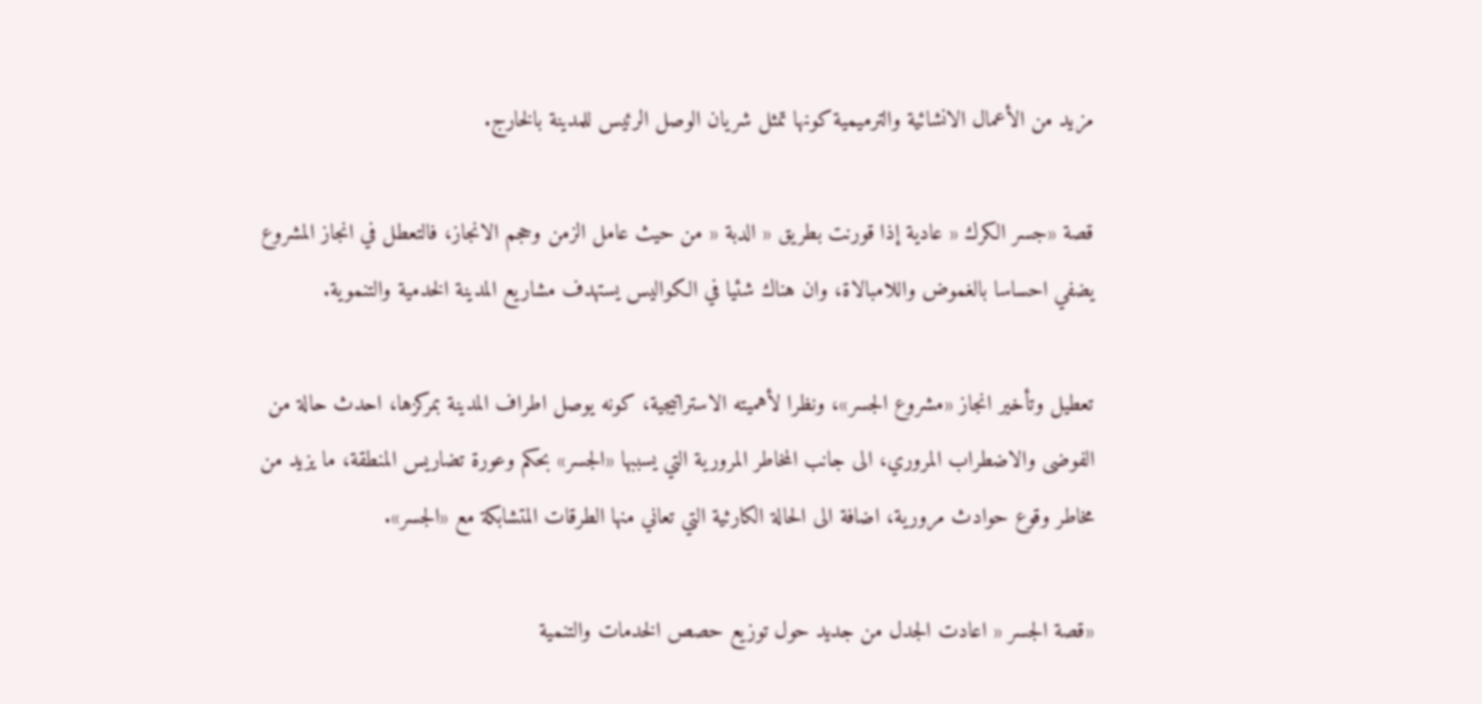مزيد من الأعمال الانشائية والترميمية كونها تمثل شريان الوصل الرئيس للمدينة بالخارج.

قصة «جسر الكرك « عادية إذا قورنت بطريق « الدبة « من حيث عامل الزمن وحجم الانجاز، فالتعطل في انجاز المشروع يضفي احساسا بالغموض واللامبالاة، وان هناك شئيا في الكواليس يستهدف مشاريع المدينة الخدمية والتنموية.

تعطيل وتأخير انجاز «مشروع الجسر»، ونظرا لأهميته الاستراتيجية، كونه يوصل اطراف المدينة بمركزها، احدث حالة من الفوضى والاضطراب المروري، الى جانب المخاطر المرورية التي يسببها «الجسر» بحكم وعورة تضاريس المنطقة، ما يزيد من مخاطر وقوع حوادث مرورية، اضافة الى الحالة الكارثية التي تعاني منها الطرقات المتشابكة مع «الجسر».

«قصة الجسر « اعادت الجدل من جديد حول توزيع حصص الخدمات والتنمية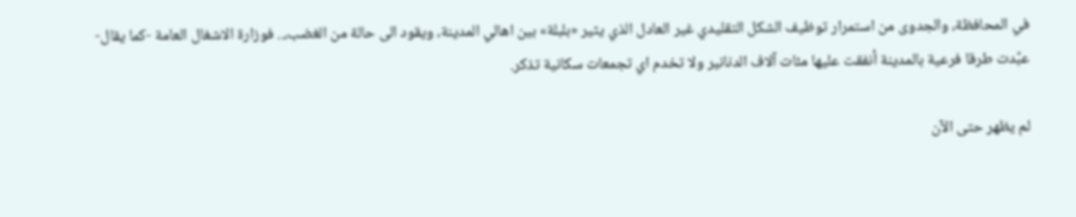في المحافظة، والجدوى من استمرار توظيف الشكل التقليدي غير العادل الذي يثير «بلبلة» بين اهالي المدينة، ويقود الى حالة من الغضب،.. فوزارة الاشغال العامة -كما يقال- عبَّدت طرقا فرعية بالمدينة أنفقت عليها مئات آلاف الدنانير ولا تخدم اي تجمعات سكانية تذكر.

لم يظهر حتى الآن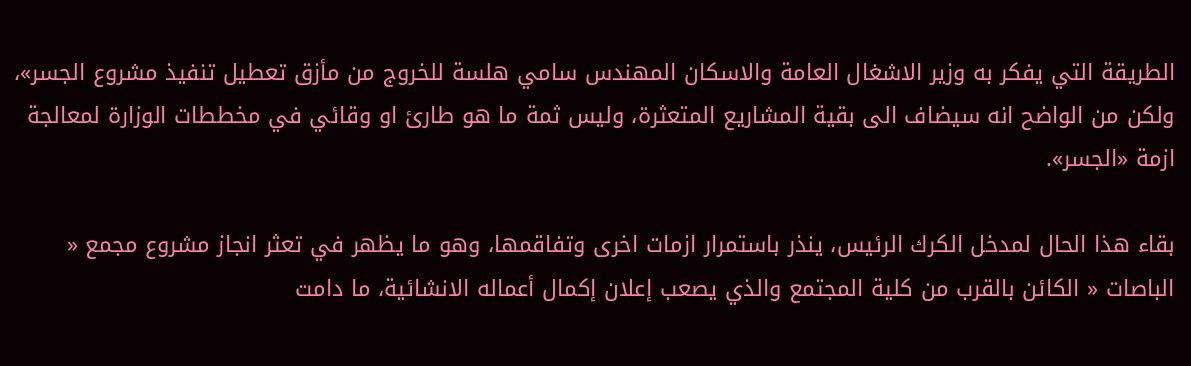الطريقة التي يفكر به وزير الاشغال العامة والاسكان المهندس سامي هلسة للخروج من مأزق تعطيل تنفيذ مشروع الجسر»، ولكن من الواضح انه سيضاف الى بقية المشاريع المتعثرة، وليس ثمة ما هو طارئ او وقائي في مخططات الوزارة لمعالجة ازمة «الجسر».

بقاء هذا الحال لمدخل الكرك الرئيس، ينذر باستمرار ازمات اخرى وتفاقمها، وهو ما يظهر في تعثر انجاز مشروع مجمع « الباصات « الكائن بالقرب من كلية المجتمع والذي يصعب إعلان إكمال أعماله الانشائية، ما دامت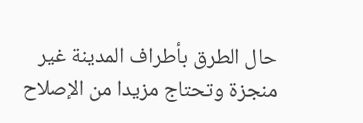حال الطرق بأطراف المدينة غير منجزة وتحتاج مزيدا من الإصلاح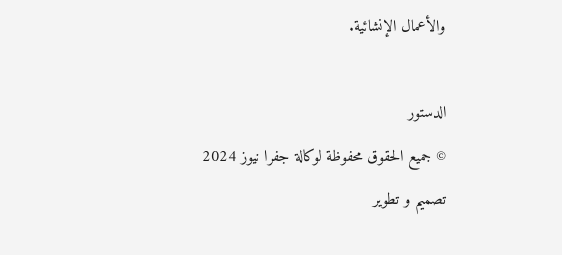والأعمال الإنشائية.

الدستور
© جميع الحقوق محفوظة لوكالة جفرا نيوز 2024
تصميم و تطوير